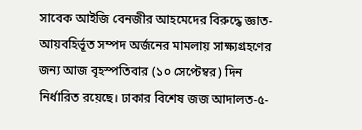সাবেক আইজি বেনজীর আহমেদের বিরুদ্ধে জ্ঞাত-আয়বহির্ভূত সম্পদ অর্জনের মামলায় সাক্ষ্যগ্রহণের জন্য আজ বৃহস্পতিবার (১০ সেপ্টেম্বর) দিন নির্ধারিত রয়েছে। ঢাকার বিশেষ জজ আদালত-৫-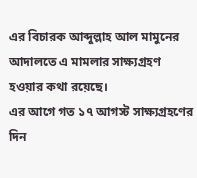এর বিচারক আব্দুল্লাহ আল মামুনের আদালতে এ মামলার সাক্ষ্যগ্রহণ হওয়ার কথা রয়েছে।
এর আগে গত ১৭ আগস্ট সাক্ষ্যগ্রহণের দিন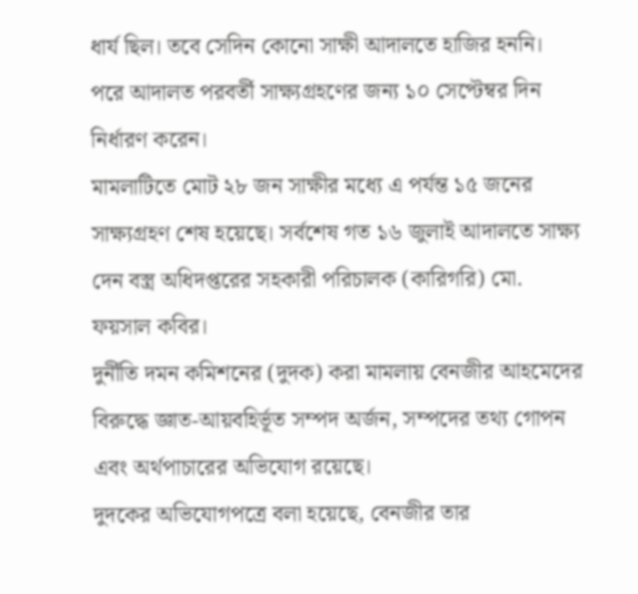ধার্য ছিল। তবে সেদিন কোনো সাক্ষী আদালতে হাজির হননি। পরে আদালত পরবর্তী সাক্ষ্যগ্রহণের জন্য ১০ সেপ্টেম্বর দিন নির্ধারণ করেন।
মামলাটিতে মোট ২৮ জন সাক্ষীর মধ্যে এ পর্যন্ত ১৫ জনের সাক্ষ্যগ্রহণ শেষ হয়েছে। সর্বশেষ গত ১৬ জুলাই আদালতে সাক্ষ্য দেন বস্ত্র অধিদপ্তরের সহকারী পরিচালক (কারিগরি) মো. ফয়সাল কবির।
দুর্নীতি দমন কমিশনের (দুদক) করা মামলায় বেনজীর আহমেদের বিরুদ্ধে জ্ঞাত-আয়বহির্ভূত সম্পদ অর্জন, সম্পদের তথ্য গোপন এবং অর্থপাচারের অভিযোগ রয়েছে।
দুদকের অভিযোগপত্রে বলা হয়েছে, বেনজীর তার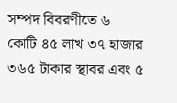সম্পদ বিবরণীতে ৬ কোটি ৪৫ লাখ ৩৭ হাজার ৩৬৫ টাকার স্থাবর এবং ৫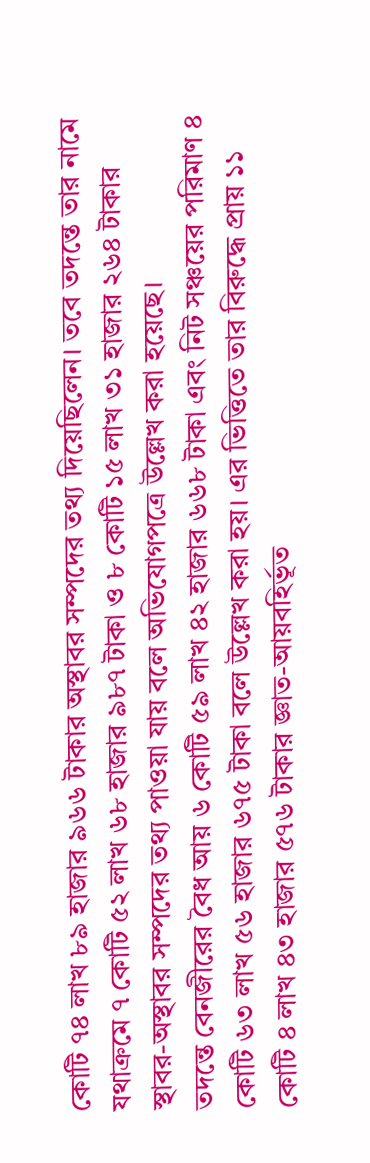কোটি ৭৪ লাখ ৮৯ হাজার ৯৬৬ টাকার অস্থাবর সম্পদের তথ্য দিয়েছিলেন। তবে তদন্তে তার নামে যথাক্রমে ৭ কোটি ৫২ লাখ ৬৮ হাজার ৯৮৭ টাকা ও ৮ কোটি ১৫ লাখ ৩১ হাজার ২৬৪ টাকার স্থাবর-অস্থাবর সম্পদের তথ্য পাওয়া যায় বলে অভিযোগপত্রে উল্লেখ করা হয়েছে।
তদন্তে বেনজীরের বৈধ আয় ৬ কোটি ৫৯ লাখ ৪২ হাজার ৬৬৮ টাকা এবং নিট সঞ্চয়ের পরিমাণ ৪ কোটি ৬৩ লাখ ৫৬ হাজার ৬৭৫ টাকা বলে উল্লেখ করা হয়। এর ভিত্তিতে তার বিরুদ্ধে প্রায় ১১ কোটি ৪ লাখ ৪৩ হাজার ৫৭৬ টাকার জ্ঞাত-আয়বহির্ভূত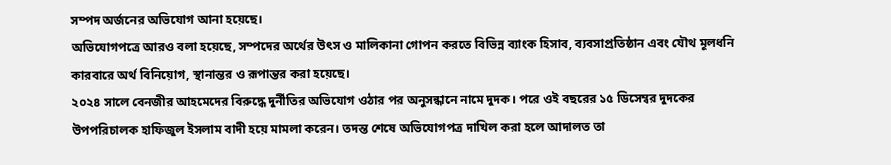সম্পদ অর্জনের অভিযোগ আনা হয়েছে।
অভিযোগপত্রে আরও বলা হয়েছে, সম্পদের অর্থের উৎস ও মালিকানা গোপন করতে বিভিন্ন ব্যাংক হিসাব, ব্যবসাপ্রতিষ্ঠান এবং যৌথ মূলধনি কারবারে অর্থ বিনিয়োগ, স্থানান্তর ও রূপান্তর করা হয়েছে।
২০২৪ সালে বেনজীর আহমেদের বিরুদ্ধে দুর্নীতির অভিযোগ ওঠার পর অনুসন্ধানে নামে দুদক। পরে ওই বছরের ১৫ ডিসেম্বর দুদকের উপপরিচালক হাফিজুল ইসলাম বাদী হয়ে মামলা করেন। তদন্ত শেষে অভিযোগপত্র দাখিল করা হলে আদালত তা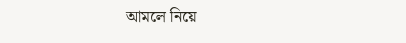আমলে নিয়ে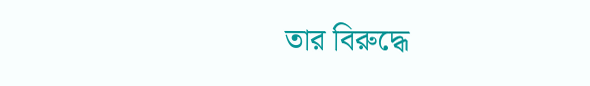তার বিরুদ্ধে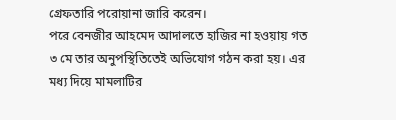গ্রেফতারি পরোয়ানা জারি করেন।
পরে বেনজীর আহমেদ আদালতে হাজির না হওয়ায় গত ৩ মে তার অনুপস্থিতিতেই অভিযোগ গঠন করা হয়। এর মধ্য দিয়ে মামলাটির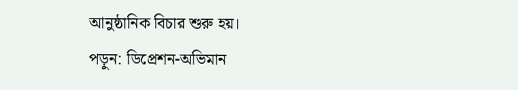আনুষ্ঠানিক বিচার শুরু হয়।
পড়ুন: ডিপ্রেশন-অভিমান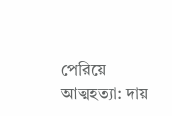পেরিয়ে আত্মহত্যা: দায়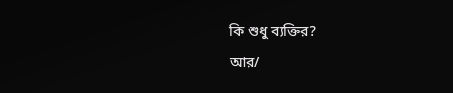কি শুধু ব্যক্তির?
আর/